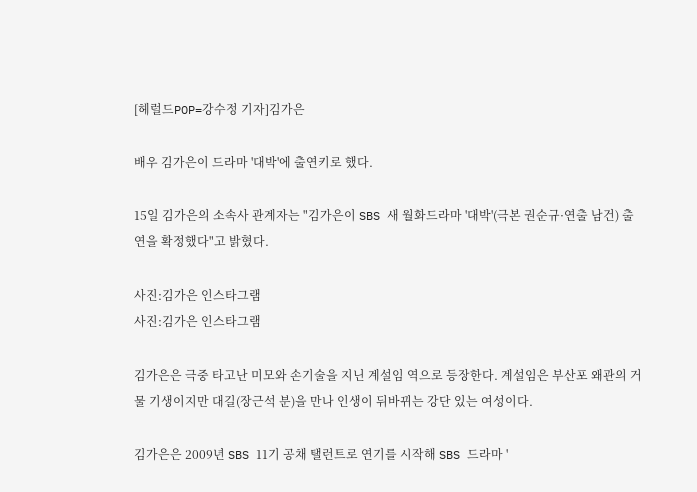[헤럴드POP=강수정 기자]김가은

배우 김가은이 드라마 '대박'에 출연키로 했다.

15일 김가은의 소속사 관계자는 "김가은이 SBS 새 월화드라마 '대박'(극본 권순규·연출 남건) 출연을 확정했다"고 밝혔다.

사진:김가은 인스타그램
사진:김가은 인스타그램

김가은은 극중 타고난 미모와 손기술을 지닌 계설임 역으로 등장한다. 계설임은 부산포 왜관의 거물 기생이지만 대길(장근석 분)을 만나 인생이 뒤바뀌는 강단 있는 여성이다.

김가은은 2009년 SBS 11기 공채 탤런트로 연기를 시작해 SBS 드라마 '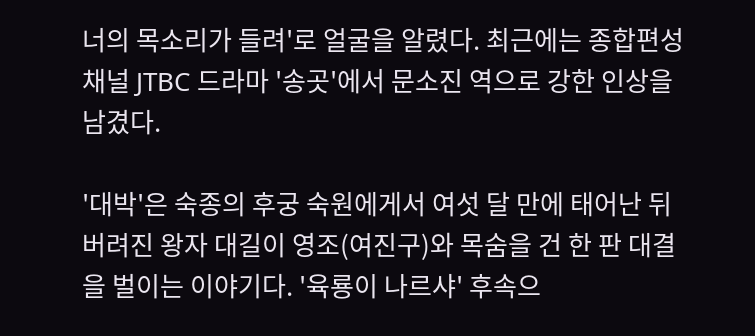너의 목소리가 들려'로 얼굴을 알렸다. 최근에는 종합편성채널 JTBC 드라마 '송곳'에서 문소진 역으로 강한 인상을 남겼다.

'대박'은 숙종의 후궁 숙원에게서 여섯 달 만에 태어난 뒤 버려진 왕자 대길이 영조(여진구)와 목숨을 건 한 판 대결을 벌이는 이야기다. '육룡이 나르샤' 후속으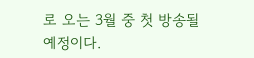로 오는 3월 중 첫 방송될 예정이다.